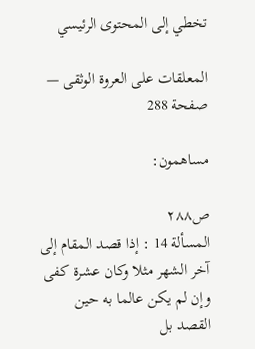تخطي إلى المحتوى الرئيسي

المعلقات على العروة الوثقى — صفحة 288

مساهمون:

ص٢٨٨
المسألة 14 : إذا قصد المقام إلى آخر الشهر مثلا وكان عشرة كفى وإن لم يكن عالما به حين القصد بل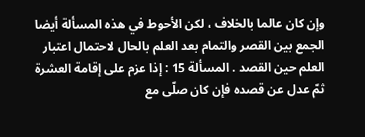وإن كان عالما بالخلاف ، لكن الأحوط في هذه المسألة أيضا الجمع بين القصر والتمام بعد العلم بالحال لاحتمال اعتبار العلم حين القصد . المسألة 15 : إذا عزم على إقامة العشرة ثمّ عدل عن قصده فإن كان صلّى مع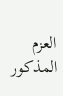العزم المذكور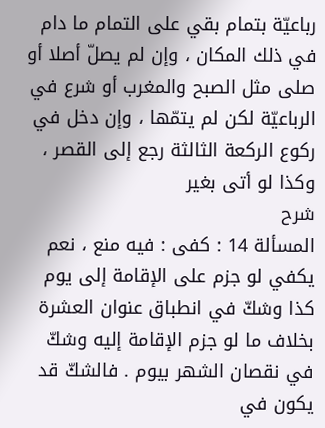رباعيّة بتمام بقي على التمام ما دام في ذلك المكان ، وإن لم يصلّ أصلا أو صلى مثل الصبح والمغرب أو شرع في الرباعيّة لكن لم يتمّها ، وإن دخل في ركوع الركعة الثالثة رجع إلى القصر ، وكذا لو أتى بغير
شرح
المسألة 14 : كفى : فيه منع ، نعم يكفي لو جزم على الإقامة إلى يوم كذا وشكّ في انطباق عنوان العشرة بخلاف ما لو جزم الإقامة إليه وشكّ في نقصان الشهر بيوم . فالشكّ قد يكون في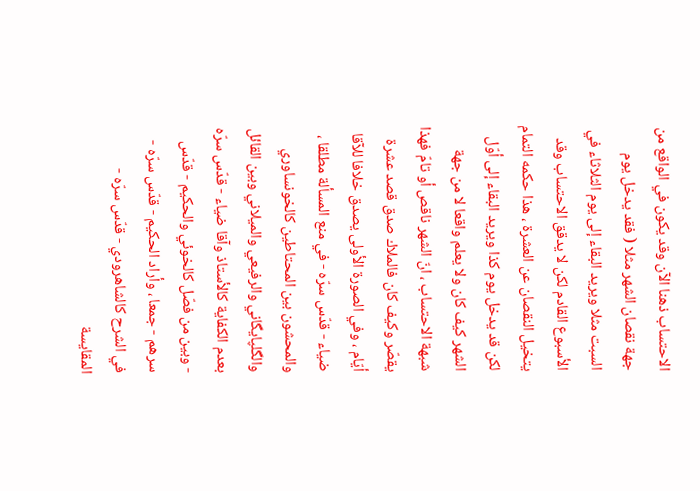الاحتساب ذهنا الآن وقد يكون في الواقع من جهة نقصان الشهر مثلا ( فقد يدخل يوم السبت مثلا ويريد البقاء إلى يوم الثلاثاء في الأسبوع القادم لكن لا يدقق الاحتساب وقد يتخيل النقصان عن العشرة ، هذا حكمه التمام لكن قد يدخل يوم كذا ويريد البقاء إلى أوّل الشهر كيف كان ولا يعلم واقعا لا من جهة شبهة الاحتساب ، انّ الشهر ناقص أو تامّ فهذا يقصّر وكيف كان فالملاك صدق قصد عشرة أيّام ، وفي الصورة الأولى يصدق خلافا للآقا ضياء - قدّس سرّه - في منع المسألة مطلقا ، والمحشون بين المحتاطين كالخونساوري والگلپايگاني والرفيعي والميلاني وبين القائل بعدم الكفاية كالأستاذ وآقا ضياء - قدّس سرّه - وبين من فصّل كالخوئي والحكيم - قدّس سرهم - جمعا ، وأراد الحكيم - قدّس سرّه - في الشرح كالشاهرودي - قدّس سرّه - المقايسة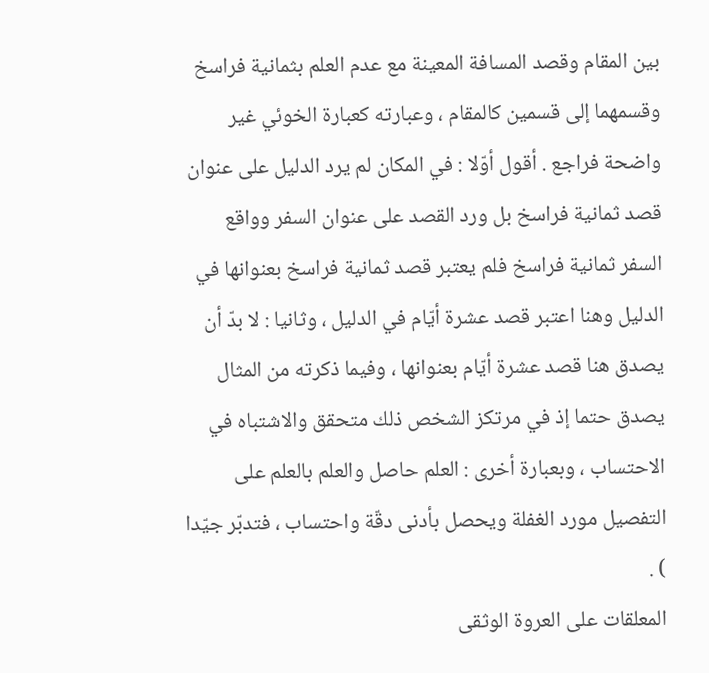بين المقام وقصد المسافة المعينة مع عدم العلم بثمانية فراسخ وقسمهما إلى قسمين كالمقام ، وعبارته كعبارة الخوئي غير واضحة فراجع . أقول أوّلا : في المكان لم يرد الدليل على عنوان قصد ثمانية فراسخ بل ورد القصد على عنوان السفر وواقع السفر ثمانية فراسخ فلم يعتبر قصد ثمانية فراسخ بعنوانها في الدليل وهنا اعتبر قصد عشرة أيّام في الدليل ، وثانيا : لا بدّ أن يصدق هنا قصد عشرة أيّام بعنوانها ، وفيما ذكرته من المثال يصدق حتما إذ في مرتكز الشخص ذلك متحقق والاشتباه في الاحتساب ، وبعبارة أخرى : العلم حاصل والعلم بالعلم على التفصيل مورد الغفلة ويحصل بأدنى دقّة واحتساب ، فتدبّر جيّدا ) .
المعلقات على العروة الوثقى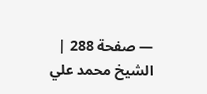— صفحة 288 | الشيخ محمد علي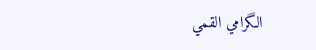الگرامي القمي